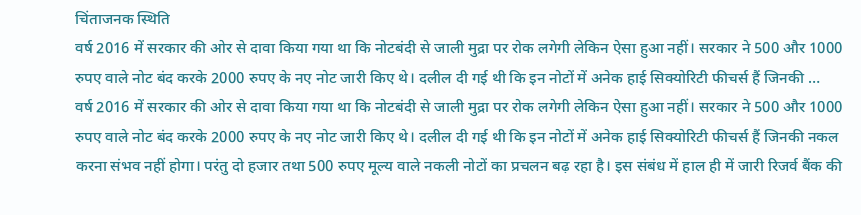चिंताजनक स्थिति
वर्ष 2016 में सरकार की ओर से दावा किया गया था कि नोटबंदी से जाली मुद्रा पर रोक लगेगी लेकिन ऐसा हुआ नहीं। सरकार ने 500 और 1000 रुपए वाले नोट बंद करके 2000 रुपए के नए नोट जारी किए थे। दलील दी गई थी कि इन नोटों में अनेक हाई सिक्योरिटी फीचर्स हैं जिनकी …
वर्ष 2016 में सरकार की ओर से दावा किया गया था कि नोटबंदी से जाली मुद्रा पर रोक लगेगी लेकिन ऐसा हुआ नहीं। सरकार ने 500 और 1000 रुपए वाले नोट बंद करके 2000 रुपए के नए नोट जारी किए थे। दलील दी गई थी कि इन नोटों में अनेक हाई सिक्योरिटी फीचर्स हैं जिनकी नकल करना संभव नहीं होगा। परंतु दो हजार तथा 500 रुपए मूल्य वाले नकली नोटों का प्रचलन बढ़ रहा है। इस संबंध में हाल ही में जारी रिजर्व बैंक की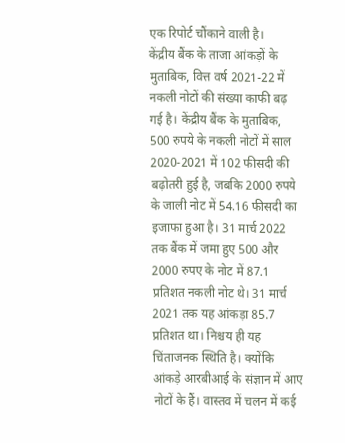एक रिपोर्ट चौंकाने वाली है।
केंद्रीय बैंक के ताजा आंकड़ों के मुताबिक, वित्त वर्ष 2021-22 में नकली नोटों की संख्या काफी बढ़ गई है। केंद्रीय बैंक के मुताबिक, 500 रुपये के नकली नोटों में साल 2020-2021 में 102 फीसदी की बढ़ोतरी हुई है, जबकि 2000 रुपये के जाली नोट में 54.16 फीसदी का इजाफा हुआ है। 31 मार्च 2022 तक बैंक में जमा हुए 500 और 2000 रुपए के नोट में 87.1 प्रतिशत नकली नोट थे। 31 मार्च 2021 तक यह आंकड़ा 85.7 प्रतिशत था। निश्चय ही यह चिंताजनक स्थिति है। क्योंकि आंकड़े आरबीआई के संज्ञान में आए नोटों के हैं। वास्तव में चलन में कई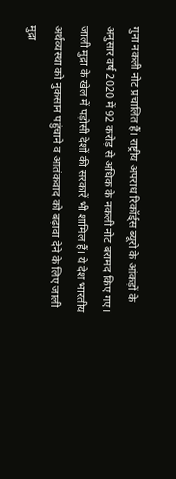गुना नकली नोट प्रचालित हैं। राष्ट्रीय अपराध रिकॉर्ड्स ब्यूरो के आंकड़ों के अनुसार वर्ष 2020 में 92 करोड़ से अधिक के नकली नोट बरामद किए गए।
जाली मुद्रा के खेल में पड़ोसी देशों की सरकारें भी शामिल हैं। ये देश भारतीय अर्थव्यस्था को नुकसान पहुंचाने व आतंकवाद को बढ़ावा देने के लिए जाली मुद्रा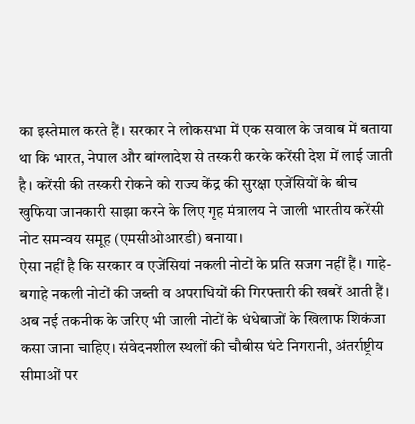का इस्तेमाल करते हैं। सरकार ने लोकसभा में एक सवाल के जवाब में बताया था कि भारत, नेपाल और बांग्लादेश से तस्करी करके करेंसी देश में लाई जाती है। करेंसी की तस्करी रोकने को राज्य केंद्र की सुरक्षा एजेंसियों के बीच खुफिया जानकारी साझा करने के लिए गृह मंत्रालय ने जाली भारतीय करेंसी नोट समन्वय समूह (एमसीओआरडी) बनाया।
ऐसा नहीं है कि सरकार व एजेंसियां नकली नोटों के प्रति सजग नहीं हैं। गाहे-बगाहे नकली नोटों की जब्ती व अपराधियों की गिरफ्तारी की खबरें आती हैं। अब नई तकनीक के जरिए भी जाली नोटों के धंधेबाजों के खिलाफ शिकंजा कसा जाना चाहिए। संवेदनशील स्थलों की चौबीस घंटे निगरानी, अंतर्राष्ट्रीय सीमाओं पर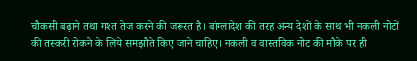चौकसी बढ़ाने तथा गश्त तेज करने की जरूरत है। बांग्लादेश की तरह अन्य देशों के साथ भी नकली नोटों की तस्करी रोकने के लिये समझौते किए जाने चाहिए। नकली व वास्तविक नोट की मौके पर ही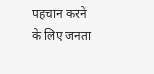पहचान करने के लिए जनता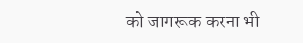को जागरूक करना भी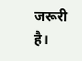जरूरी है।